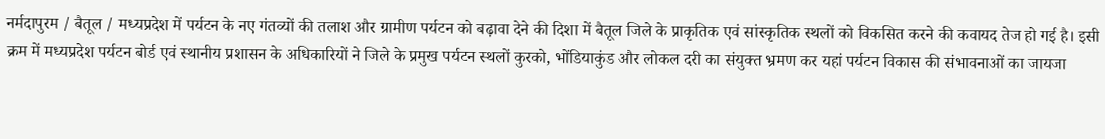नर्मदापुरम / बैतूल / मध्यप्रदेश में पर्यटन के नए गंतव्यों की तलाश और ग्रामीण पर्यटन को बढ़ावा देने की दिशा में बैतूल जिले के प्राकृतिक एवं सांस्कृतिक स्थलों को विकसित करने की कवायद तेज हो गई है। इसी क्रम में मध्यप्रदेश पर्यटन बोर्ड एवं स्थानीय प्रशासन के अधिकारियों ने जिले के प्रमुख पर्यटन स्थलों कुरको, भोंडियाकुंड और लोकल दरी का संयुक्त भ्रमण कर यहां पर्यटन विकास की संभावनाओं का जायजा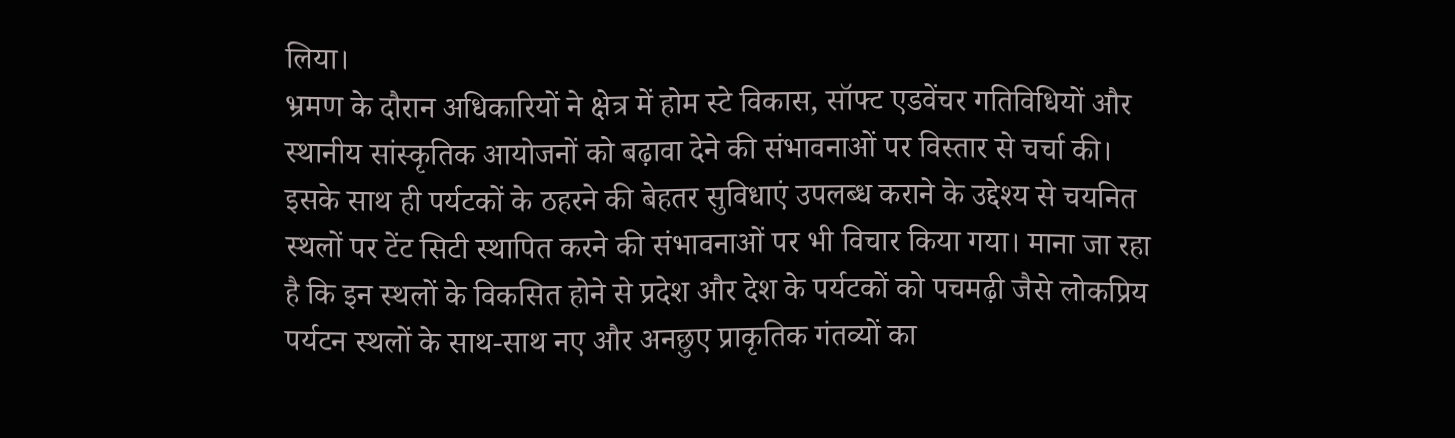लिया।
भ्रमण के दौरान अधिकारियों ने क्षेत्र में होम स्टे विकास, सॉफ्ट एडवेंचर गतिविधियों और स्थानीय सांस्कृतिक आयोजनों को बढ़ावा देने की संभावनाओं पर विस्तार से चर्चा की। इसके साथ ही पर्यटकों के ठहरने की बेहतर सुविधाएं उपलब्ध कराने के उद्देश्य से चयनित स्थलों पर टेंट सिटी स्थापित करने की संभावनाओं पर भी विचार किया गया। माना जा रहा है कि इन स्थलों के विकसित होने से प्रदेश और देश के पर्यटकों को पचमढ़ी जैसे लोकप्रिय पर्यटन स्थलों के साथ-साथ नए और अनछुए प्राकृतिक गंतव्यों का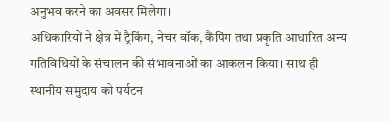अनुभव करने का अवसर मिलेगा।
अधिकारियों ने क्षेत्र में ट्रैकिंग, नेचर वॉक, कैंपिंग तथा प्रकृति आधारित अन्य गतिविधियों के संचालन की संभावनाओं का आकलन किया। साथ ही स्थानीय समुदाय को पर्यटन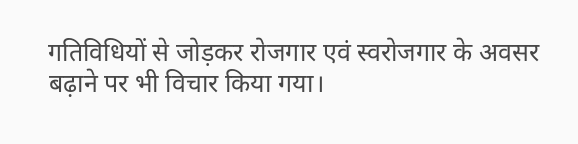गतिविधियों से जोड़कर रोजगार एवं स्वरोजगार के अवसर बढ़ाने पर भी विचार किया गया।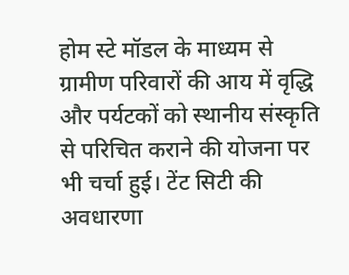होम स्टे मॉडल के माध्यम से ग्रामीण परिवारों की आय में वृद्धि और पर्यटकों को स्थानीय संस्कृति से परिचित कराने की योजना पर भी चर्चा हुई। टेंट सिटी की अवधारणा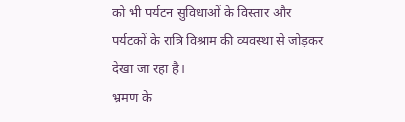को भी पर्यटन सुविधाओं के विस्तार और पर्यटकों के रात्रि विश्राम की व्यवस्था से जोड़कर देखा जा रहा है।
भ्रमण के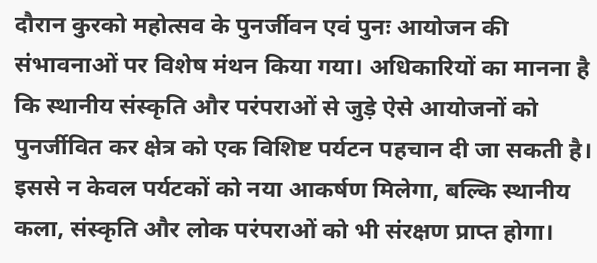दौरान कुरको महोत्सव के पुनर्जीवन एवं पुनः आयोजन की संभावनाओं पर विशेष मंथन किया गया। अधिकारियों का मानना है कि स्थानीय संस्कृति और परंपराओं से जुड़े ऐसे आयोजनों को पुनर्जीवित कर क्षेत्र को एक विशिष्ट पर्यटन पहचान दी जा सकती है। इससे न केवल पर्यटकों को नया आकर्षण मिलेगा, बल्कि स्थानीय कला, संस्कृति और लोक परंपराओं को भी संरक्षण प्राप्त होगा।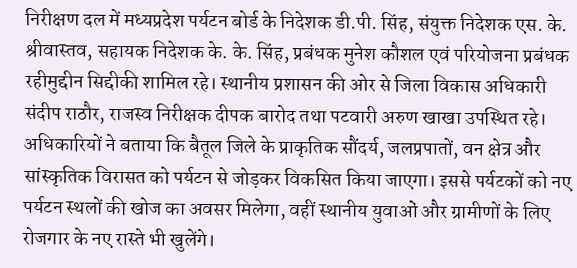निरीक्षण दल में मध्यप्रदेश पर्यटन बोर्ड के निदेशक डी.पी. सिंह, संयुक्त निदेशक एस. के. श्रीवास्तव, सहायक निदेशक के. के. सिंह, प्रबंधक मुनेश कौशल एवं परियोजना प्रबंधक रहीमुद्दीन सिद्दीकी शामिल रहे। स्थानीय प्रशासन की ओर से जिला विकास अधिकारी संदीप राठौर, राजस्व निरीक्षक दीपक बारोद तथा पटवारी अरुण खाखा उपस्थित रहे।
अधिकारियों ने बताया कि बैतूल जिले के प्राकृतिक सौंदर्य, जलप्रपातों, वन क्षेत्र और सांस्कृतिक विरासत को पर्यटन से जोड़कर विकसित किया जाएगा। इससे पर्यटकों को नए पर्यटन स्थलों की खोज का अवसर मिलेगा, वहीं स्थानीय युवाओं और ग्रामीणों के लिए रोजगार के नए रास्ते भी खुलेंगे।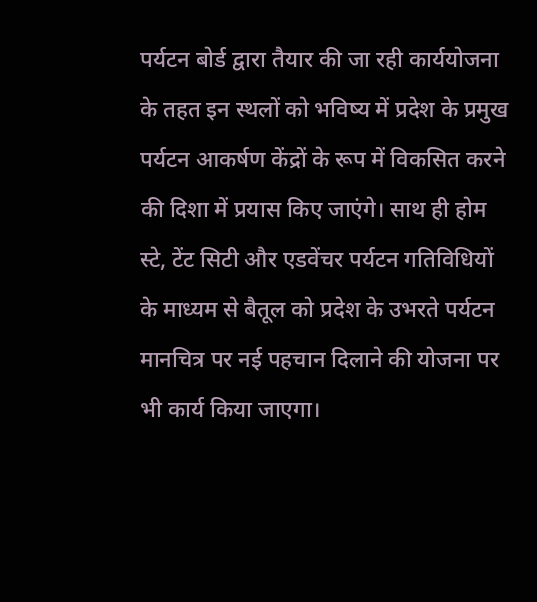पर्यटन बोर्ड द्वारा तैयार की जा रही कार्ययोजना के तहत इन स्थलों को भविष्य में प्रदेश के प्रमुख पर्यटन आकर्षण केंद्रों के रूप में विकसित करने की दिशा में प्रयास किए जाएंगे। साथ ही होम स्टे, टेंट सिटी और एडवेंचर पर्यटन गतिविधियों के माध्यम से बैतूल को प्रदेश के उभरते पर्यटन मानचित्र पर नई पहचान दिलाने की योजना पर भी कार्य किया जाएगा।